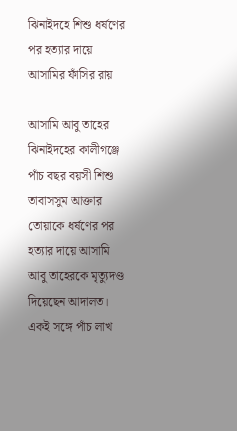ঝিনাইদহে শিশু ধর্ষণের পর হত্যার দায়ে আসামির ফাঁসির রায়

আসামি আবু তাহের
ঝিনাইদহের কালীগঞ্জে পাঁচ বছর বয়সী শিশু তাবাসসুম আক্তার তোয়াকে ধর্ষণের পর হত্যার দায়ে আসামি আবু তাহেরকে মৃত্যুদণ্ড দিয়েছেন আদালত। একই সঙ্গে পাঁচ লাখ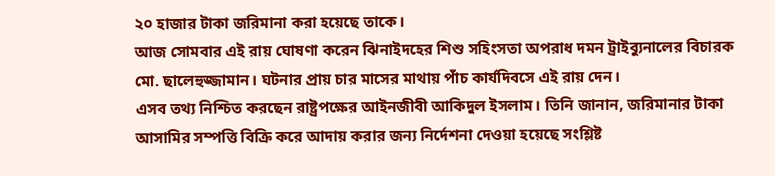২০ হাজার টাকা জরিমানা করা হয়েছে তাকে।
আজ সোমবার এই রায় ঘোষণা করেন ঝিনাইদহের শিশু সহিংসতা অপরাধ দমন ট্রাইব্যুনালের বিচারক মো. ছালেহুজ্জামান। ঘটনার প্রায় চার মাসের মাথায় পাঁচ কার্যদিবসে এই রায় দেন।
এসব তথ্য নিশ্চিত করছেন রাষ্ট্রপক্ষের আইনজীবী আকিদুল ইসলাম। তিনি জানান, জরিমানার টাকা আসামির সম্পত্তি বিক্রি করে আদায় করার জন্য নির্দেশনা দেওয়া হয়েছে সংশ্লিষ্ট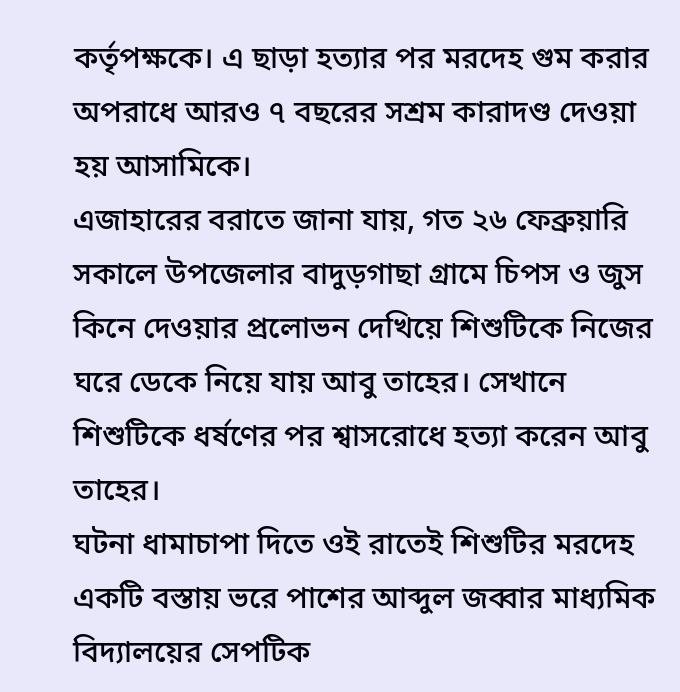কর্তৃপক্ষকে। এ ছাড়া হত্যার পর মরদেহ গুম করার অপরাধে আরও ৭ বছরের সশ্রম কারাদণ্ড দেওয়া হয় আসামিকে।
এজাহারের বরাতে জানা যায়, গত ২৬ ফেব্রুয়ারি সকালে উপজেলার বাদুড়গাছা গ্রামে চিপস ও জুস কিনে দেওয়ার প্রলোভন দেখিয়ে শিশুটিকে নিজের ঘরে ডেকে নিয়ে যায় আবু তাহের। সেখানে শিশুটিকে ধর্ষণের পর শ্বাসরোধে হত্যা করেন আবু তাহের।
ঘটনা ধামাচাপা দিতে ওই রাতেই শিশুটির মরদেহ একটি বস্তায় ভরে পাশের আব্দুল জব্বার মাধ্যমিক বিদ্যালয়ের সেপটিক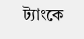ট্যাংকে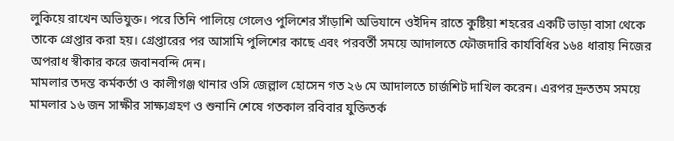লুকিয়ে রাখেন অভিযুক্ত। পরে তিনি পালিয়ে গেলেও পুলিশের সাঁড়াশি অভিযানে ওইদিন রাতে কুষ্টিয়া শহরের একটি ভাড়া বাসা থেকে তাকে গ্রেপ্তার করা হয়। গ্রেপ্তারের পর আসামি পুলিশের কাছে এবং পরবর্তী সময়ে আদালতে ফৌজদারি কার্যবিধির ১৬৪ ধারায় নিজের অপরাধ স্বীকার করে জবানবন্দি দেন।
মামলার তদন্ত কর্মকর্তা ও কালীগঞ্জ থানার ওসি জেল্লাল হোসেন গত ২৬ মে আদালতে চার্জশিট দাখিল করেন। এরপর দ্রুততম সময়ে মামলার ১৬ জন সাক্ষীর সাক্ষ্যগ্রহণ ও শুনানি শেষে গতকাল রবিবার যুক্তিতর্ক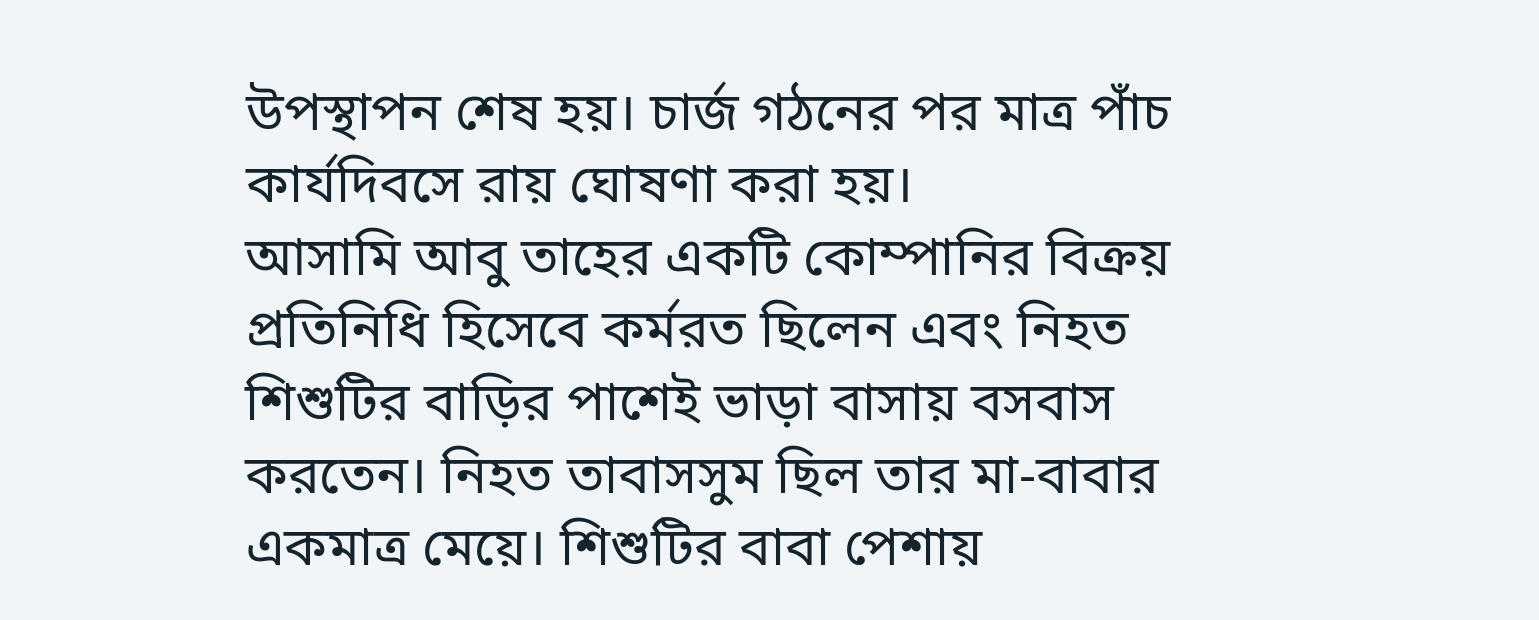উপস্থাপন শেষ হয়। চার্জ গঠনের পর মাত্র পাঁচ কার্যদিবসে রায় ঘোষণা করা হয়।
আসামি আবু তাহের একটি কোম্পানির বিক্রয় প্রতিনিধি হিসেবে কর্মরত ছিলেন এবং নিহত শিশুটির বাড়ির পাশেই ভাড়া বাসায় বসবাস করতেন। নিহত তাবাসসুম ছিল তার মা-বাবার একমাত্র মেয়ে। শিশুটির বাবা পেশায়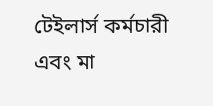টেইলার্স কর্মচারী এবং মা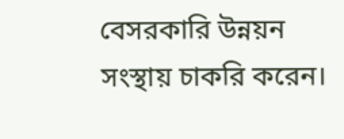বেসরকারি উন্নয়ন সংস্থায় চাকরি করেন।